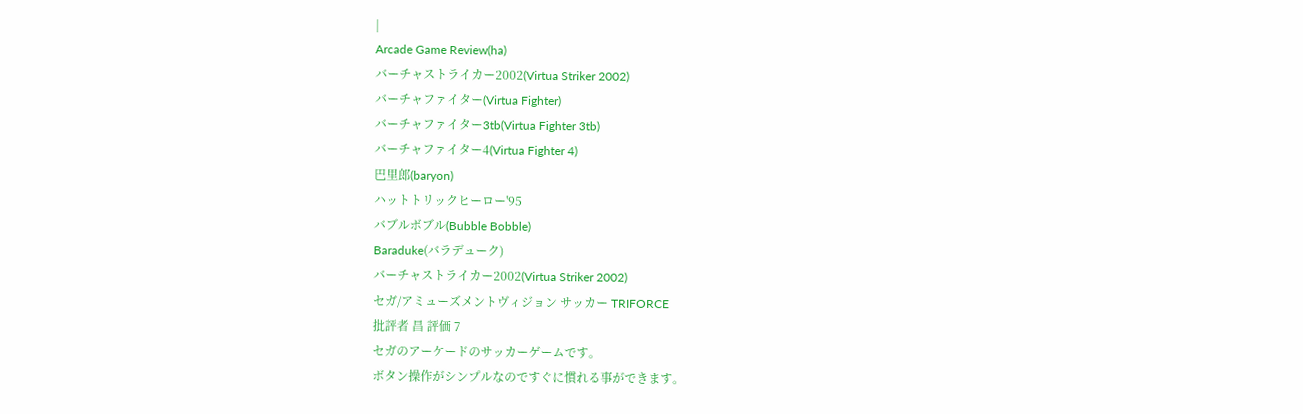|
Arcade Game Review(ha)
バーチャストライカー2002(Virtua Striker 2002)
バーチャファイター(Virtua Fighter)
バーチャファイター3tb(Virtua Fighter 3tb)
バーチャファイター4(Virtua Fighter 4)
巴里郎(baryon)
ハットトリックヒーロー'95
バブルボブル(Bubble Bobble)
Baraduke(バラデューク)
バーチャストライカー2002(Virtua Striker 2002)
セガ/アミューズメントヴィジョン サッカー TRIFORCE
批評者 昌 評価 7
セガのアーケードのサッカーゲームです。
ボタン操作がシンプルなのですぐに慣れる事ができます。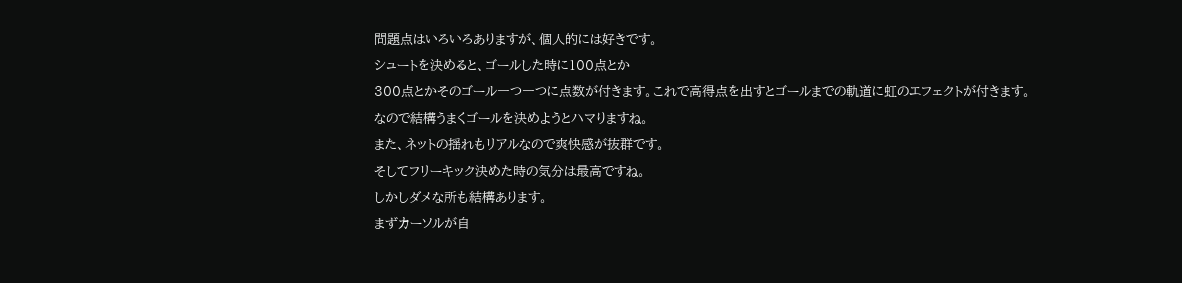問題点はいろいろありますが、個人的には好きです。
シュートを決めると、ゴールした時に100点とか
300点とかそのゴール一つ一つに点数が付きます。これで高得点を出すとゴールまでの軌道に虹のエフェクトが付きます。
なので結構うまくゴールを決めようとハマりますね。
また、ネットの揺れもリアルなので爽快感が抜群です。
そしてフリーキック決めた時の気分は最高ですね。
しかしダメな所も結構あります。
まずカーソルが自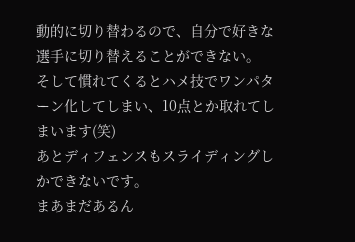動的に切り替わるので、自分で好きな選手に切り替えることができない。
そして慣れてくるとハメ技でワンパターン化してしまい、10点とか取れてしまいます(笑)
あとディフェンスもスライディングしかできないです。
まあまだあるん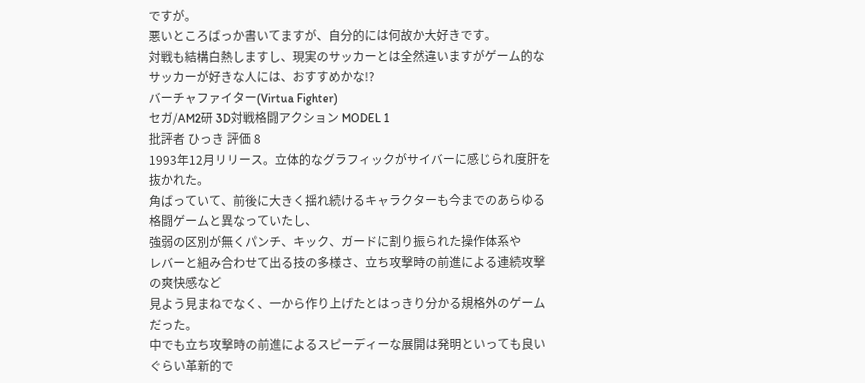ですが。
悪いところばっか書いてますが、自分的には何故か大好きです。
対戦も結構白熱しますし、現実のサッカーとは全然違いますがゲーム的なサッカーが好きな人には、おすすめかな!?
バーチャファイター(Virtua Fighter)
セガ/AM2研 3D対戦格闘アクション MODEL 1
批評者 ひっき 評価 8
1993年12月リリース。立体的なグラフィックがサイバーに感じられ度肝を抜かれた。
角ばっていて、前後に大きく揺れ続けるキャラクターも今までのあらゆる格闘ゲームと異なっていたし、
強弱の区別が無くパンチ、キック、ガードに割り振られた操作体系や
レバーと組み合わせて出る技の多様さ、立ち攻撃時の前進による連続攻撃の爽快感など
見よう見まねでなく、一から作り上げたとはっきり分かる規格外のゲームだった。
中でも立ち攻撃時の前進によるスピーディーな展開は発明といっても良いぐらい革新的で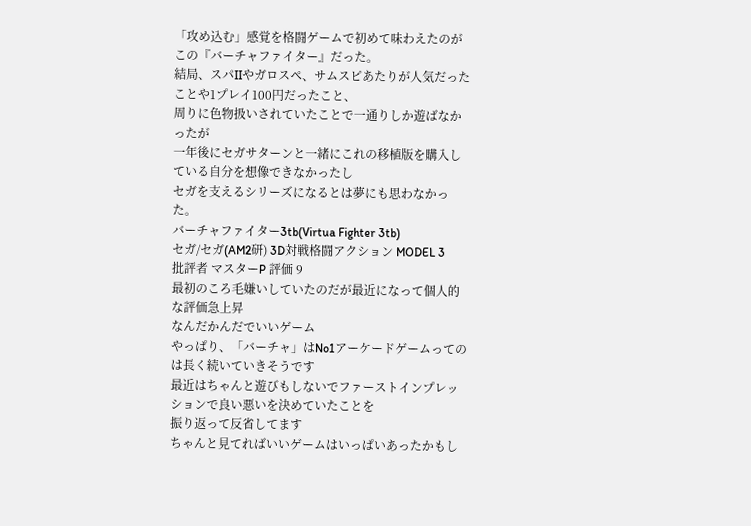「攻め込む」感覚を格闘ゲームで初めて味わえたのがこの『バーチャファイター』だった。
結局、スパIIやガロスペ、サムスピあたりが人気だったことや1プレイ100円だったこと、
周りに色物扱いされていたことで一通りしか遊ばなかったが
一年後にセガサターンと一緒にこれの移植版を購入している自分を想像できなかったし
セガを支えるシリーズになるとは夢にも思わなかった。
バーチャファイター3tb(Virtua Fighter 3tb)
セガ/セガ(AM2研) 3D対戦格闘アクション MODEL 3
批評者 マスターP 評価 9
最初のころ毛嫌いしていたのだが最近になって個人的な評価急上昇
なんだかんだでいいゲーム
やっぱり、「バーチャ」はNo1アーケードゲームってのは長く続いていきそうです
最近はちゃんと遊びもしないでファーストインプレッションで良い悪いを決めていたことを
振り返って反省してます
ちゃんと見てればいいゲームはいっぱいあったかもし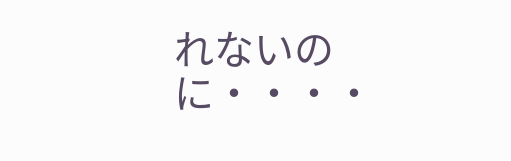れないのに・・・・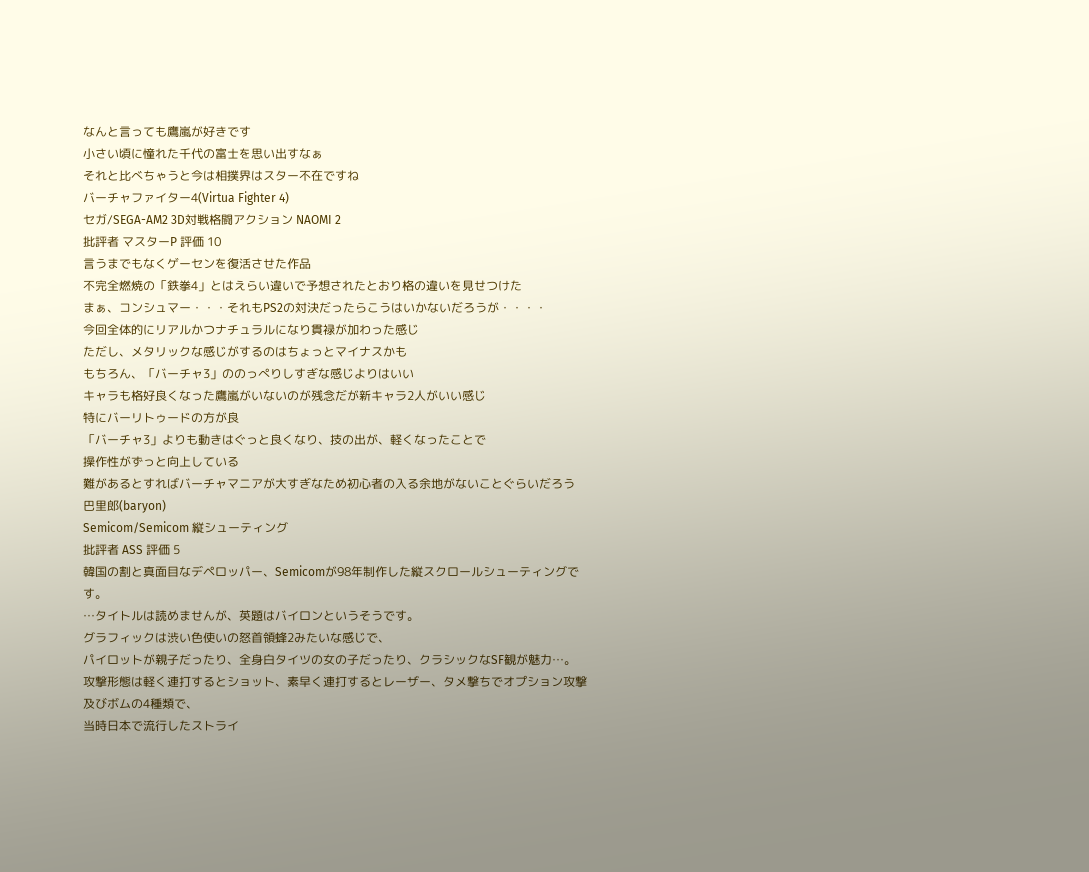なんと言っても鷹嵐が好きです
小さい頃に憧れた千代の富士を思い出すなぁ
それと比べちゃうと今は相撲界はスター不在ですね
バーチャファイター4(Virtua Fighter 4)
セガ/SEGA-AM2 3D対戦格闘アクション NAOMI 2
批評者 マスターP 評価 10
言うまでもなくゲーセンを復活させた作品
不完全燃焼の「鉄拳4」とはえらい違いで予想されたとおり格の違いを見せつけた
まぁ、コンシュマー・・・それもPS2の対決だったらこうはいかないだろうが・・・・
今回全体的にリアルかつナチュラルになり貫禄が加わった感じ
ただし、メタリックな感じがするのはちょっとマイナスかも
もちろん、「バーチャ3」ののっぺりしすぎな感じよりはいい
キャラも格好良くなった鷹嵐がいないのが残念だが新キャラ2人がいい感じ
特にバーリトゥードの方が良
「バーチャ3」よりも動きはぐっと良くなり、技の出が、軽くなったことで
操作性がずっと向上している
難があるとすればバーチャマニアが大すぎなため初心者の入る余地がないことぐらいだろう
巴里郎(baryon)
Semicom/Semicom 縦シューティング
批評者 ASS 評価 5
韓国の割と真面目なデペロッパー、Semicomが98年制作した縦スクロールシューティングです。
…タイトルは読めませんが、英題はバイロンというそうです。
グラフィックは渋い色使いの怒首領蜂2みたいな感じで、
パイロットが親子だったり、全身白タイツの女の子だったり、クラシックなSF観が魅力…。
攻撃形態は軽く連打するとショット、素早く連打するとレーザー、タメ撃ちでオプション攻撃及びボムの4種類で、
当時日本で流行したストライ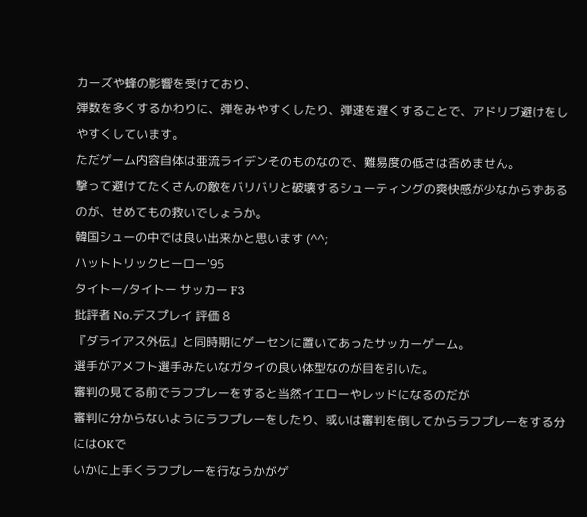カーズや蜂の影響を受けており、
弾数を多くするかわりに、弾をみやすくしたり、弾速を遅くすることで、アドリブ避けをしやすくしています。
ただゲーム内容自体は亜流ライデンそのものなので、難易度の低さは否めません。
撃って避けてたくさんの敵をバリバリと破壊するシューティングの爽快感が少なからずあるのが、せめてもの救いでしょうか。
韓国シューの中では良い出来かと思います (^^;
ハットトリックヒーロー'95
タイトー/タイトー サッカー F3
批評者 No.デスプレイ 評価 8
『ダライアス外伝』と同時期にゲーセンに置いてあったサッカーゲーム。
選手がアメフト選手みたいなガタイの良い体型なのが目を引いた。
審判の見てる前でラフプレーをすると当然イエローやレッドになるのだが
審判に分からないようにラフプレーをしたり、或いは審判を倒してからラフプレーをする分にはOKで
いかに上手くラフプレーを行なうかがゲ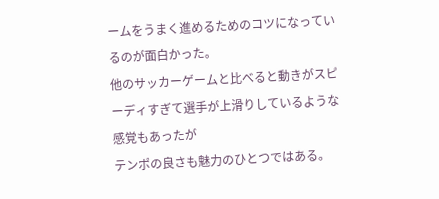ームをうまく進めるためのコツになっているのが面白かった。
他のサッカーゲームと比べると動きがスピーディすぎて選手が上滑りしているような感覚もあったが
テンポの良さも魅力のひとつではある。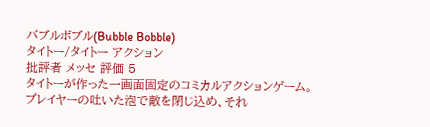バブルボブル(Bubble Bobble)
タイトー/タイトー アクション
批評者 メッセ 評価 5
タイトーが作った一画面固定のコミカルアクションゲーム。
プレイヤーの吐いた泡で敵を閉じ込め、それ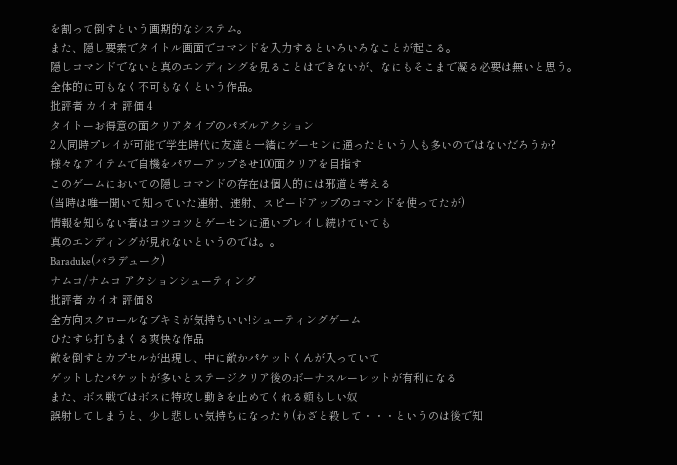を割って倒すという画期的なシステム。
また、隠し要素でタイトル画面でコマンドを入力するといろいろなことが起こる。
隠しコマンドでないと真のエンディングを見ることはできないが、なにもそこまで凝る必要は無いと思う。
全体的に可もなく不可もなくという作品。
批評者 カイオ 評価 4
タイトーお得意の面クリアタイプのパズルアクション
2人同時プレイが可能で学生時代に友達と一緒にゲーセンに通ったという人も多いのではないだろうか?
様々なアイテムで自機をパワーアップさせ100面クリアを目指す
このゲームにおいての隠しコマンドの存在は個人的には邪道と考える
(当時は唯一聞いて知っていた連射、速射、スピードアップのコマンドを使ってたが)
情報を知らない者はコツコツとゲーセンに通いプレイし続けていても
真のエンディングが見れないというのでは。。
Baraduke(バラデューク)
ナムコ/ナムコ アクションシューティング
批評者 カイオ 評価 8
全方向スクロールなブキミが気持ちいい!シューティングゲーム
ひたすら打ちまくる爽快な作品
敵を倒すとカプセルが出現し、中に敵かパケットくんが入っていて
ゲットしたパケットが多いとステージクリア後のボーナスルーレットが有利になる
また、ボス戦ではボスに特攻し動きを止めてくれる頼もしい奴
誤射してしまうと、少し悲しい気持ちになったり(わざと殺して・・・というのは後で知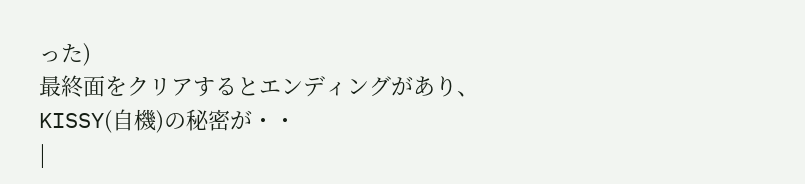った)
最終面をクリアするとエンディングがあり、KISSY(自機)の秘密が・・
|